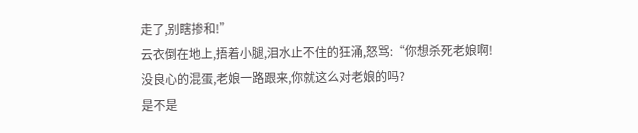走了,别瞎掺和!”
云衣倒在地上,捂着小腿,泪水止不住的狂涌,怒骂:“你想杀死老娘啊!
没良心的混蛋,老娘一路跟来,你就这么对老娘的吗?
是不是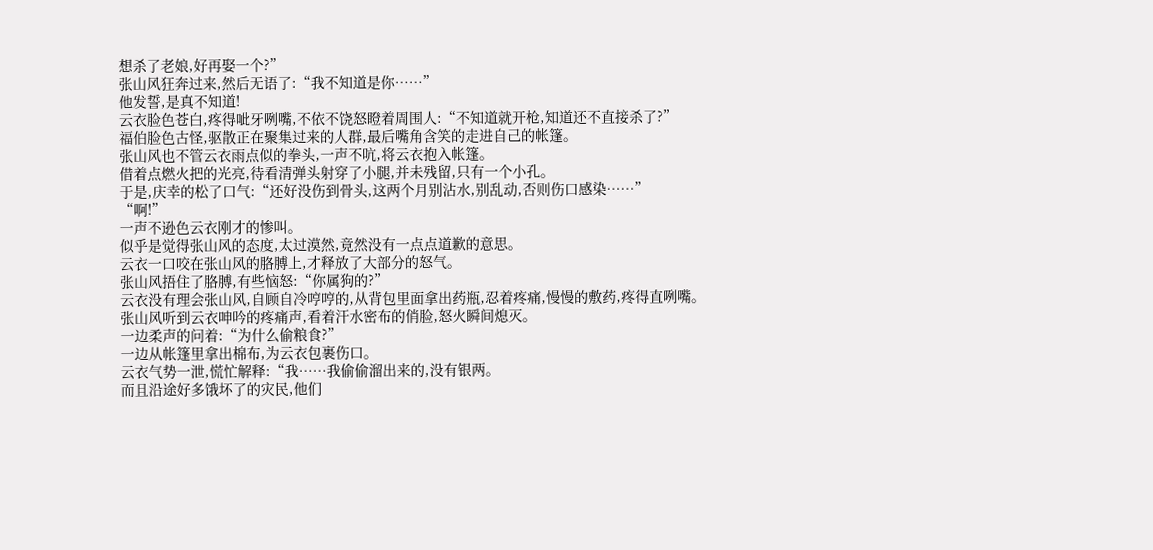想杀了老娘,好再娶一个?”
张山风狂奔过来,然后无语了:“我不知道是你……”
他发誓,是真不知道!
云衣脸色苍白,疼得呲牙咧嘴,不依不饶怒瞪着周围人:“不知道就开枪,知道还不直接杀了?”
福伯脸色古怪,驱散正在聚集过来的人群,最后嘴角含笑的走进自己的帐篷。
张山风也不管云衣雨点似的拳头,一声不吭,将云衣抱入帐篷。
借着点燃火把的光亮,待看清弹头射穿了小腿,并未残留,只有一个小孔。
于是,庆幸的松了口气:“还好没伤到骨头,这两个月别沾水,别乱动,否则伤口感染……”
“啊!”
一声不逊色云衣刚才的惨叫。
似乎是觉得张山风的态度,太过漠然,竟然没有一点点道歉的意思。
云衣一口咬在张山风的胳膊上,才释放了大部分的怒气。
张山风捂住了胳膊,有些恼怒:“你属狗的?”
云衣没有理会张山风,自顾自冷哼哼的,从背包里面拿出药瓶,忍着疼痛,慢慢的敷药,疼得直咧嘴。
张山风听到云衣呻吟的疼痛声,看着汗水密布的俏脸,怒火瞬间熄灭。
一边柔声的问着:“为什么偷粮食?”
一边从帐篷里拿出棉布,为云衣包裹伤口。
云衣气势一泄,慌忙解释:“我……我偷偷溜出来的,没有银两。
而且沿途好多饿坏了的灾民,他们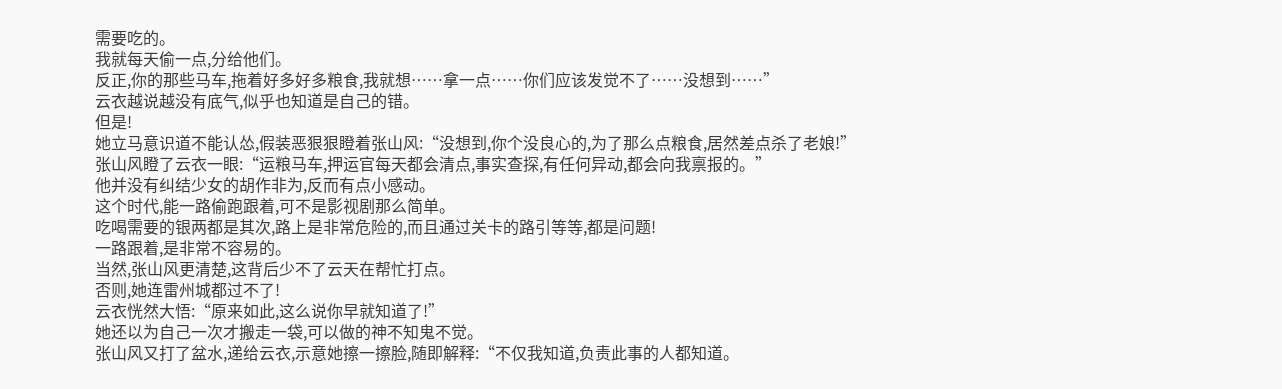需要吃的。
我就每天偷一点,分给他们。
反正,你的那些马车,拖着好多好多粮食,我就想……拿一点……你们应该发觉不了……没想到……”
云衣越说越没有底气,似乎也知道是自己的错。
但是!
她立马意识道不能认怂,假装恶狠狠瞪着张山风:“没想到,你个没良心的,为了那么点粮食,居然差点杀了老娘!”
张山风瞪了云衣一眼:“运粮马车,押运官每天都会清点,事实查探,有任何异动,都会向我禀报的。”
他并没有纠结少女的胡作非为,反而有点小感动。
这个时代,能一路偷跑跟着,可不是影视剧那么简单。
吃喝需要的银两都是其次,路上是非常危险的,而且通过关卡的路引等等,都是问题!
一路跟着,是非常不容易的。
当然,张山风更清楚,这背后少不了云天在帮忙打点。
否则,她连雷州城都过不了!
云衣恍然大悟:“原来如此,这么说你早就知道了!”
她还以为自己一次才搬走一袋,可以做的神不知鬼不觉。
张山风又打了盆水,递给云衣,示意她擦一擦脸,随即解释:“不仅我知道,负责此事的人都知道。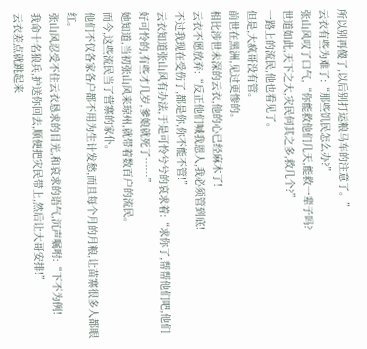所以别再傻了,以后别打运粮马车的注意了。”
云衣有些为难了:“那些饥民怎么办?”
张山风叹了口气,“你能救他们几天,能救一辈子吗?
世道如此,天下之大,灾民何其之多,救几个?”
一路上的流民,他也看见了。
但是,大疯哥没有管。
前世在黑洲,见过更惨的。
相比涉世未深的云衣,他的心已经麻木了!
云衣不愿放弃:“反正他们喊我恩人,我必须管到底!
不过我现在受伤了,都是你,你不能不管!”
云衣知道张山风有办法,于是可怜兮兮的哀求着:“求你了,帮帮他们吧,他们好可怜的,有些才几岁,爹娘就死了……”
她知道,当初张山风来琼州,就带着数百户的流民。
而今,这些流民当了营寨的家仆。
他们不仅各家各户都不用为生计发愁,而且每个月的月粮,让苗寨很多人都眼红。
张山风忍受不住云衣恳求的目光,和哀求的语气,沉声嘱咐:“下不为例!
我命十名狼兵,护送你回去,顺便把灾民带上,然后让大哥安排!”
云衣差点就跳起来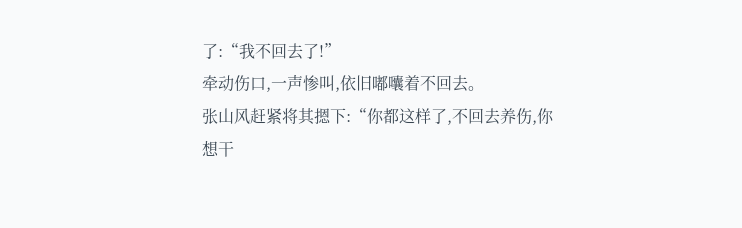了:“我不回去了!”
牵动伤口,一声惨叫,依旧嘟囔着不回去。
张山风赶紧将其摁下:“你都这样了,不回去养伤,你想干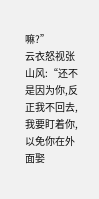嘛?”
云衣怒视张山风:“还不是因为你,反正我不回去,我要盯着你,以免你在外面娶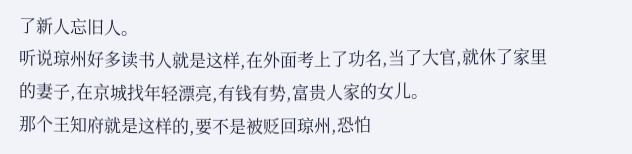了新人忘旧人。
听说琼州好多读书人就是这样,在外面考上了功名,当了大官,就休了家里的妻子,在京城找年轻漂亮,有钱有势,富贵人家的女儿。
那个王知府就是这样的,要不是被贬回琼州,恐怕